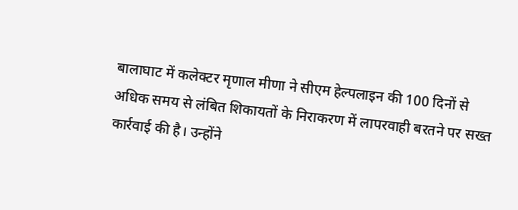बालाघाट में कलेक्टर मृणाल मीणा ने सीएम हेल्पलाइन की 100 दिनों से अधिक समय से लंबित शिकायतों के निराकरण में लापरवाही बरतने पर सख्त कार्रवाई की है। उन्होंने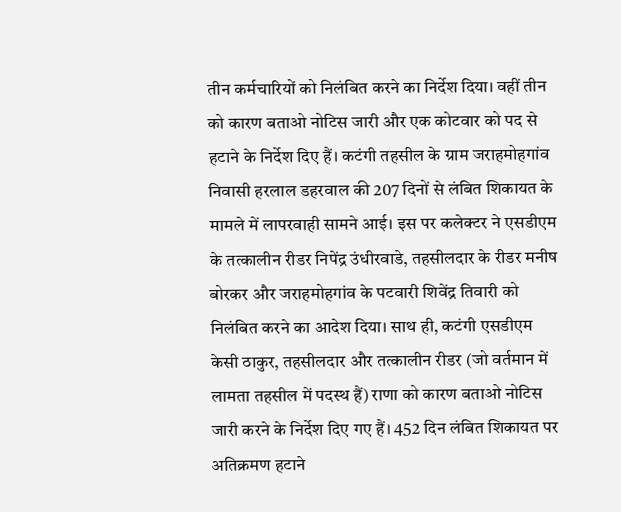तीन कर्मचारियों को निलंबित करने का निर्देश दिया। वहीं तीन को कारण बताओ नोटिस जारी और एक कोटवार को पद से हटाने के निर्देश दिए हैं। कटंगी तहसील के ग्राम जराहमोहगांव निवासी हरलाल डहरवाल की 207 दिनों से लंबित शिकायत के मामले में लापरवाही सामने आई। इस पर कलेक्टर ने एसडीएम के तत्कालीन रीडर निपेंद्र उंधीरवाडे, तहसीलदार के रीडर मनीष बोरकर और जराहमोहगांव के पटवारी शिवेंद्र तिवारी को निलंबित करने का आदेश दिया। साथ ही, कटंगी एसडीएम केसी ठाकुर, तहसीलदार और तत्कालीन रीडर (जो वर्तमान में लामता तहसील में पदस्थ हैं) राणा को कारण बताओ नोटिस जारी करने के निर्देश दिए गए हैं। 452 दिन लंबित शिकायत पर अतिक्रमण हटाने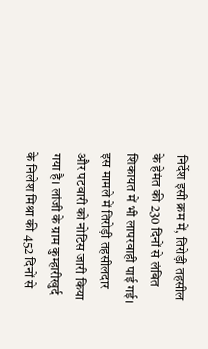निर्देश इसी क्रम में, तिरोड़ी तहसील के हेमंत की 230 दिनों से लंबित शिकायत में भी लापरवाही पाई गई। इस मामले में तिरोड़ी तहसीलदार और पटवारी को नोटिस जारी किया गया है। लांजी के ग्राम कुम्हारीखुर्द के निलेश मिश्रा की 452 दिनों से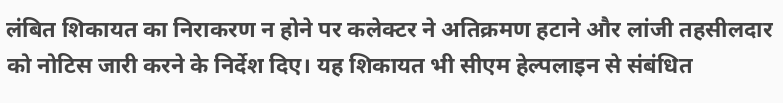लंबित शिकायत का निराकरण न होने पर कलेक्टर ने अतिक्रमण हटाने और लांजी तहसीलदार को नोटिस जारी करने के निर्देश दिए। यह शिकायत भी सीएम हेल्पलाइन से संबंधित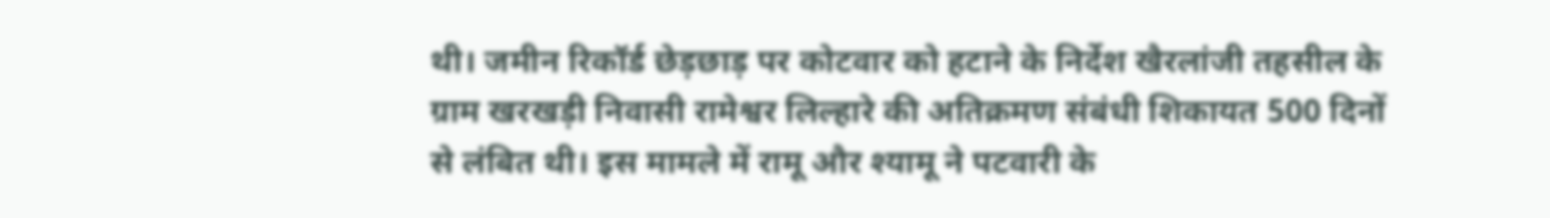थी। जमीन रिकॉर्ड छेड़छाड़ पर कोटवार को हटाने के निर्देश खैरलांजी तहसील के ग्राम खरखड़ी निवासी रामेश्वर लिल्हारे की अतिक्रमण संबंधी शिकायत 500 दिनों से लंबित थी। इस मामले में रामू और श्यामू ने पटवारी के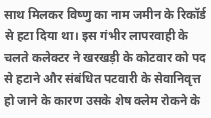साथ मिलकर विष्णु का नाम जमीन के रिकॉर्ड से हटा दिया था। इस गंभीर लापरवाही के चलते कलेक्टर ने खरखड़ी के कोटवार को पद से हटाने और संबंधित पटवारी के सेवानिवृत्त हो जाने के कारण उसके शेष क्लेम रोकने के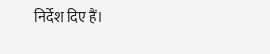निर्देश दिए हैं।